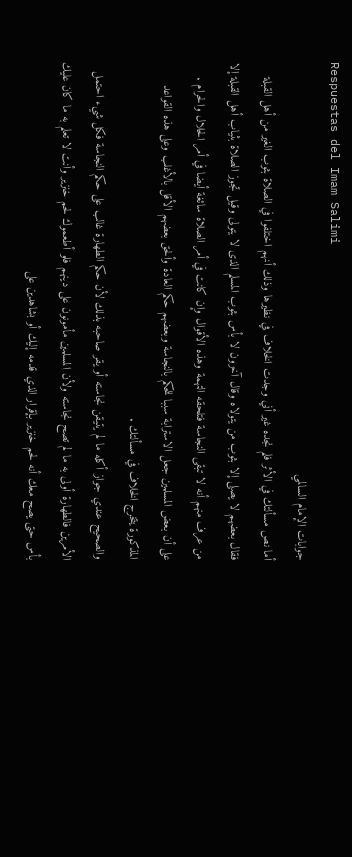Respuestas del Imam Salimi
جوابات الإمام السالمي
أما نص مسألتك في الأثر فلم نجده غير أني وجدت الخلاف في نظيرها وذلك أنهم اختلفوا في الصلاة بثوب الغير من أهل القبلة فقال بعضهم لا يصلى إلا بثوب من يتولاه وقال آخرون لا بأس بثوب المسلم الذى لا يتولى وقيل تجوز الصلاة بثياب أهل القبلة إلا من عرف منهم أنه لا تبقى النجاسة فتلحقه التهمة وهذه الأقوال وإن كانت في أمر الصلاة سائغة أيضا في أمر الحلال والحرام .
على أن بعض المسلمين جعل الاسترابة سببا للحكم بالنجاسة وبعضهم حكم العادة وألحق بعضهم الأقل بالأغلب وعلى هذه القواعد المذكورة يتخرج الخلاف في مسألتك .
والصحيح عندي جواز أكله ما لم يتيقن نجاسته أو يقر صاحبه بذلك لأن حكم الطهارة غالب على حكم النجاسة فكل شيء احتمل الأمرين فالطهارة أولى به ما لم تصح نجاسته ولأن المسلمين مأمونون على دينهم فلو أطعموك لحم خنزير وأنت لا تعلم به ما كان عليك بأس حتى يصح معك أنه لحم خنزير بإقرار الذي قدمه إليك أو بشاهدين على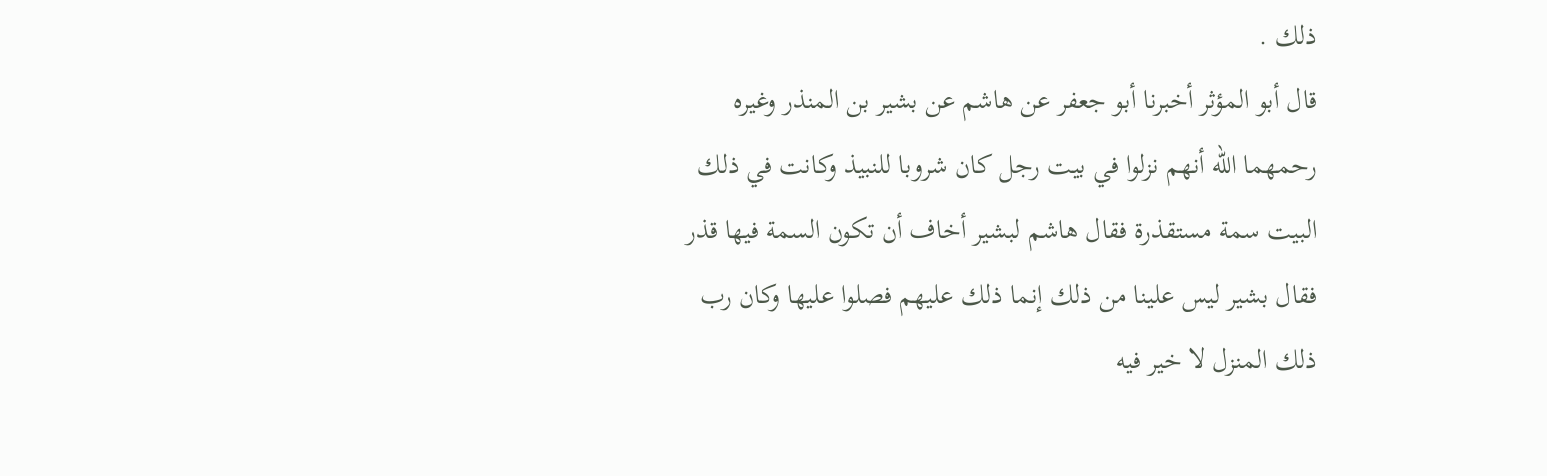ذلك .
قال أبو المؤثر أخبرنا أبو جعفر عن هاشم عن بشير بن المنذر وغيره رحمهما الله أنهم نزلوا في بيت رجل كان شروبا للنبيذ وكانت في ذلك البيت سمة مستقذرة فقال هاشم لبشير أخاف أن تكون السمة فيها قذر فقال بشير ليس علينا من ذلك إنما ذلك عليهم فصلوا عليها وكان رب ذلك المنزل لا خير فيه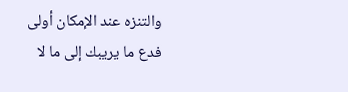والتنزه عند الإمكان أولى فدع ما يريبك إلى ما لا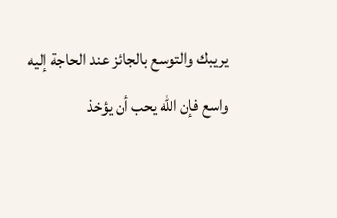يريبك والتوسع بالجائز عند الحاجة إليه واسع فإن الله يحب أن يؤخذ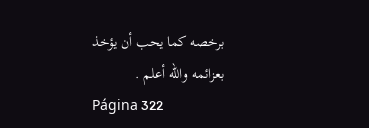برخصه كما يحب أن يؤخذ بعزائمه والله أعلم .
Página 322